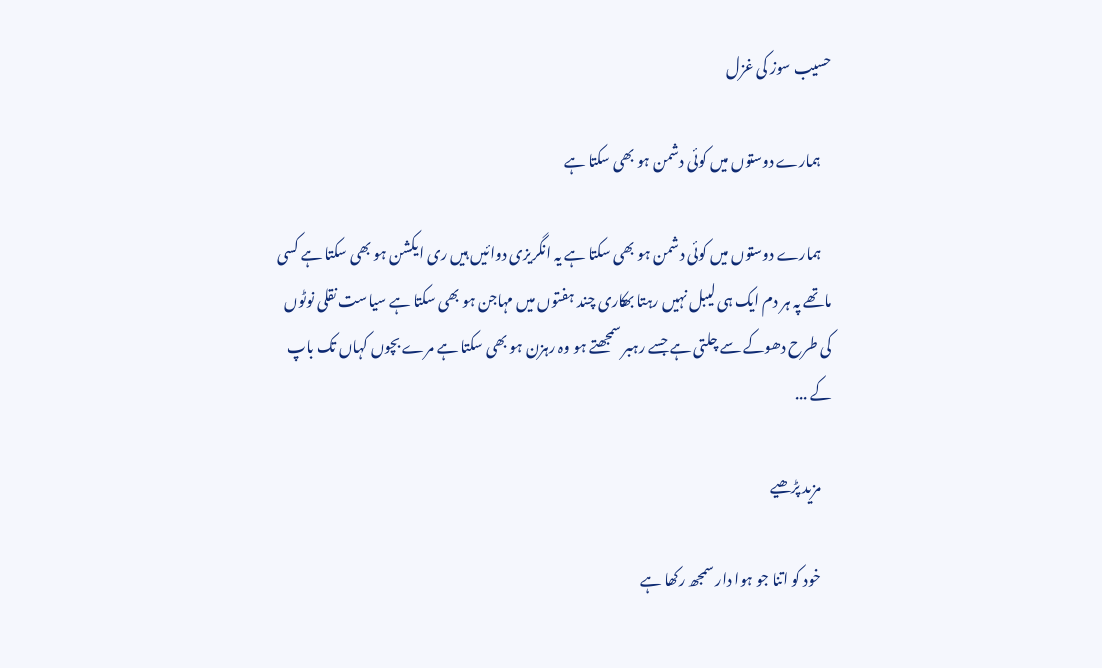حسیب سوز کی غزل

    ہمارے دوستوں میں کوئی دشمن ہو بھی سکتا ہے

    ہمارے دوستوں میں کوئی دشمن ہو بھی سکتا ہے یہ انگریزی دوائیں ہیں ری ایکشن ہو بھی سکتا ہے کسی ماتھے پہ ہر دم ایک ہی لیبل نہیں رہتا بھکاری چند ہفتوں میں مہاجن ہو بھی سکتا ہے سیاست نقلی نوٹوں کی طرح دھوکے سے چلتی ہے جسے رہبر سمجھتے ہو وہ رہزن ہو بھی سکتا ہے مرے بچوں کہاں تک باپ کے ...

    مزید پڑھیے

    خود کو اتنا جو ہوا دار سمجھ رکھا ہے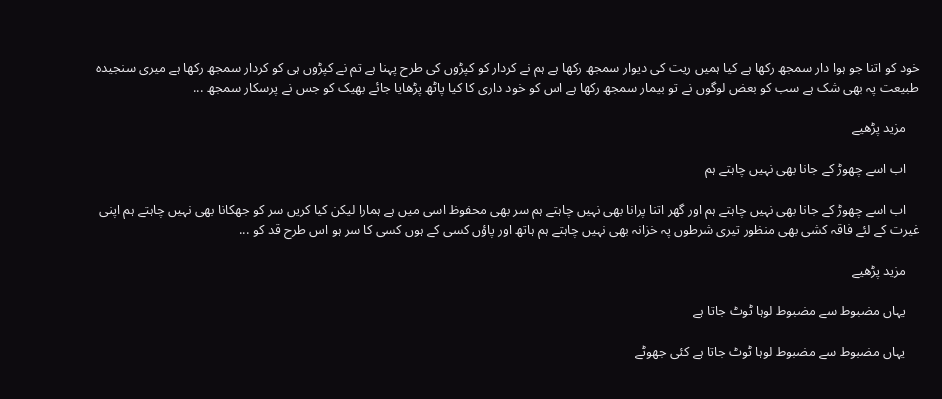خود کو اتنا جو ہوا دار سمجھ رکھا ہے کیا ہمیں ریت کی دیوار سمجھ رکھا ہے ہم نے کردار کو کپڑوں کی طرح پہنا ہے تم نے کپڑوں ہی کو کردار سمجھ رکھا ہے میری سنجیدہ طبیعت پہ بھی شک ہے سب کو بعض لوگوں نے تو بیمار سمجھ رکھا ہے اس کو خود داری کا کیا پاٹھ پڑھایا جائے بھیک کو جس نے پرسکار سمجھ ...

    مزید پڑھیے

    اب اسے چھوڑ کے جانا بھی نہیں چاہتے ہم

    اب اسے چھوڑ کے جانا بھی نہیں چاہتے ہم اور گھر اتنا پرانا بھی نہیں چاہتے ہم سر بھی محفوظ اسی میں ہے ہمارا لیکن کیا کریں سر کو جھکانا بھی نہیں چاہتے ہم اپنی غیرت کے لئے فاقہ کشی بھی منظور تیری شرطوں پہ خزانہ بھی نہیں چاہتے ہم ہاتھ اور پاؤں کسی کے ہوں کسی کا سر ہو اس طرح قد کو ...

    مزید پڑھیے

    یہاں مضبوط سے مضبوط لوہا ٹوٹ جاتا ہے

    یہاں مضبوط سے مضبوط لوہا ٹوٹ جاتا ہے کئی جھوٹے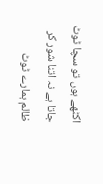اکٹھے ہوں تو سچا ٹوٹ جاتا ہے نہ اتنا شور کر ظالم ہمارے ٹوٹ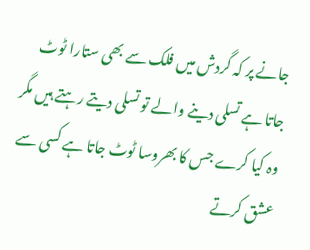جانے پر کہ گردش میں فلک سے بھی ستارا ٹوٹ جاتا ہے تسلی دینے والے تو تسلی دیتے رہتے ہیں مگر وہ کیا کرے جس کا بھروسا ٹوٹ جاتا ہے کسی سے عشق کرتے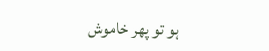ہو تو پھر خاموش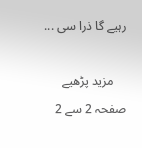رہیے گا ذرا سی ...

    مزید پڑھیے
صفحہ 2 سے 2